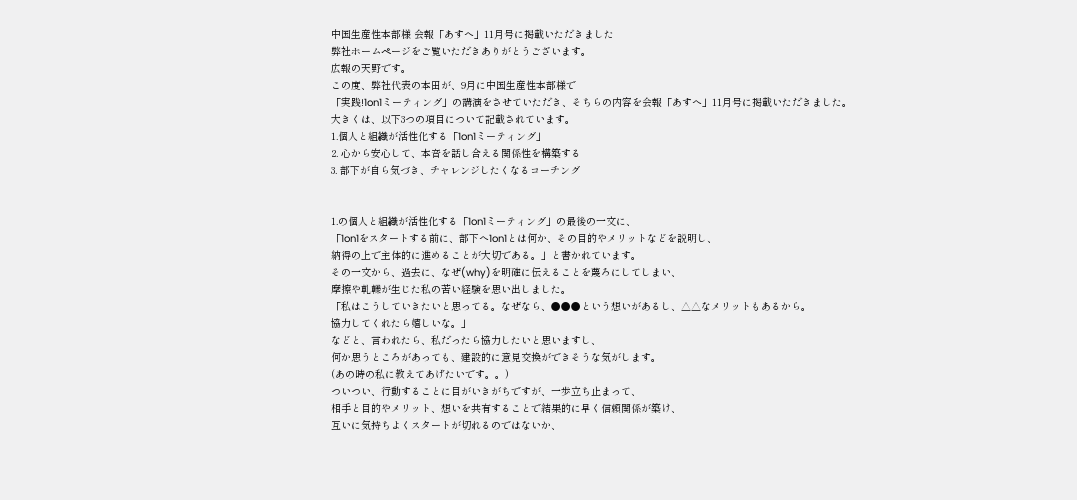中国生産性本部様 会報「あすへ」11月号に掲載いただきました
弊社ホームページをご覧いただきありがとうございます。
広報の天野です。
この度、弊社代表の本田が、9月に中国生産性本部様で
「実践!1on1ミーティング」の講演をさせていただき、そちらの内容を会報「あすへ」11月号に掲載いただきました。
大きくは、以下3つの項目について記載されています。
1.個人と組織が活性化する「1on1ミーティング」
2. 心から安心して、本音を話し合える関係性を構築する
3. 部下が自ら気づき、チャレンジしたくなるコーチング


1.の個人と組織が活性化する「1on1ミーティング」の最後の一文に、
「1on1をスタートする前に、部下へ1on1とは何か、その目的やメリットなどを説明し、
納得の上で主体的に進めることが大切である。」と書かれています。
その一文から、過去に、なぜ(why)を明確に伝えることを蔑ろにしてしまい、
摩擦や軋轢が生じた私の苦い経験を思い出しました。
「私はこうしていきたいと思ってる。なぜなら、●●●という想いがあるし、△△なメリットもあるから。
協力してくれたら嬉しいな。」
などと、言われたら、私だったら協力したいと思いますし、
何か思うところがあっても、建設的に意見交換ができそうな気がします。
(あの時の私に教えてあげたいです。。)
ついつい、行動することに目がいきがちですが、一歩立ち止まって、
相手と目的やメリット、想いを共有することで結果的に早く信頼関係が築け、
互いに気持ちよくスタートが切れるのではないか、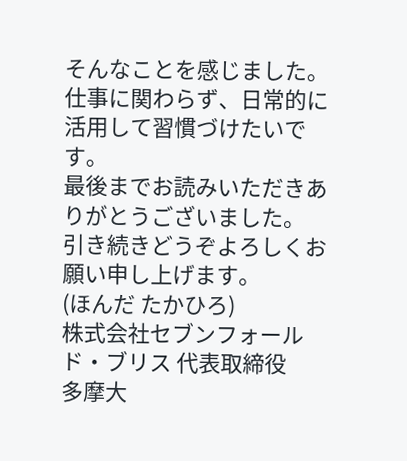そんなことを感じました。
仕事に関わらず、日常的に活用して習慣づけたいです。
最後までお読みいただきありがとうございました。
引き続きどうぞよろしくお願い申し上げます。
(ほんだ たかひろ)
株式会社セブンフォールド・ブリス 代表取締役
多摩大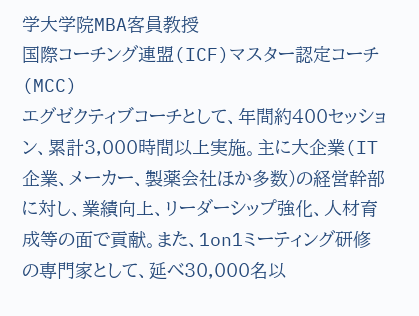学大学院MBA客員教授
国際コーチング連盟(ICF)マスター認定コーチ(MCC)
エグゼクティブコーチとして、年間約400セッション、累計3,000時間以上実施。主に大企業(IT企業、メーカー、製薬会社ほか多数)の経営幹部に対し、業績向上、リーダーシップ強化、人材育成等の面で貢献。また、1on1ミーティング研修の専門家として、延べ30,000名以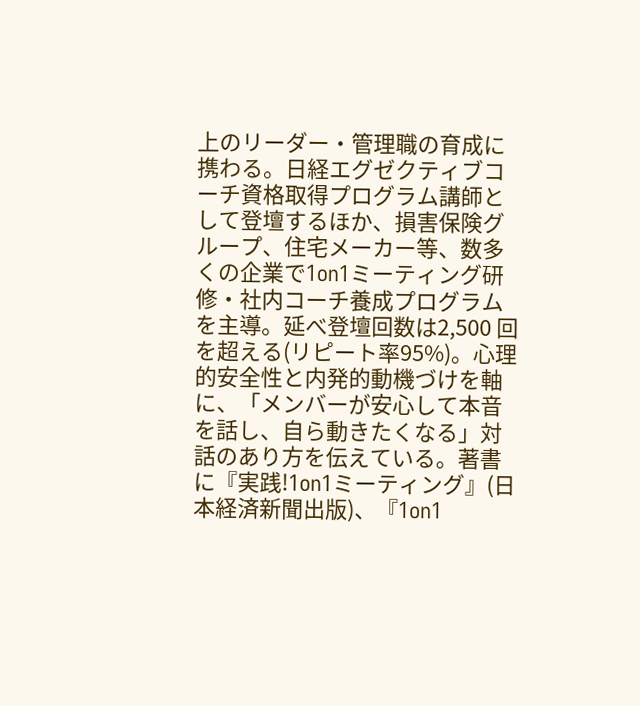上のリーダー・管理職の育成に携わる。日経エグゼクティブコーチ資格取得プログラム講師として登壇するほか、損害保険グループ、住宅メーカー等、数多くの企業で1on1ミーティング研修・社内コーチ養成プログラムを主導。延べ登壇回数は2,500 回を超える(リピート率95%)。心理的安全性と内発的動機づけを軸に、「メンバーが安心して本音を話し、自ら動きたくなる」対話のあり方を伝えている。著書に『実践!1on1ミーティング』(日本経済新聞出版)、『1on1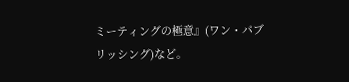ミーティングの極意』(ワン・パブリッシング)など。